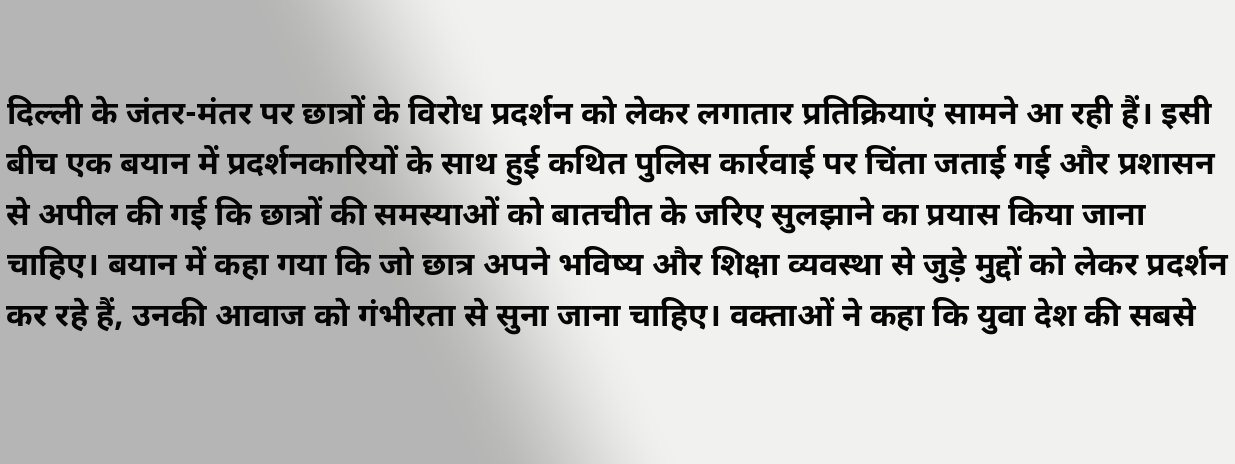दिल्ली के जंतर-मंतर पर छात्रों के विरोध प्रदर्शन को लेकर लगातार प्रतिक्रियाएं सामने आ रही हैं। इसी बीच एक बयान में प्रदर्शनकारियों के साथ हुई कथित पुलिस कार्रवाई पर चिंता जताई गई और प्रशासन से अपील की गई कि छात्रों की समस्याओं को बातचीत के जरिए सुलझाने का प्रयास किया जाना चाहिए। बयान में कहा गया कि जो छात्र अपने भविष्य और शिक्षा व्यवस्था से जुड़े मुद्दों को लेकर प्रदर्शन कर रहे हैं, उनकी आवाज को गंभीरता से सुना जाना चाहिए। वक्ताओं ने कहा कि युवा देश की सबसे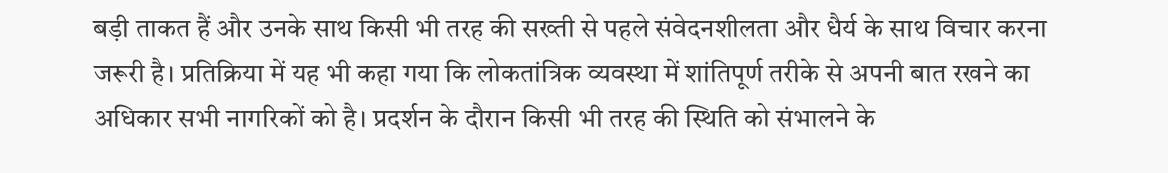बड़ी ताकत हैं और उनके साथ किसी भी तरह की सख्ती से पहले संवेदनशीलता और धैर्य के साथ विचार करना जरूरी है। प्रतिक्रिया में यह भी कहा गया कि लोकतांत्रिक व्यवस्था में शांतिपूर्ण तरीके से अपनी बात रखने का अधिकार सभी नागरिकों को है। प्रदर्शन के दौरान किसी भी तरह की स्थिति को संभालने के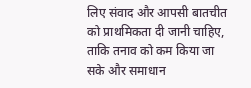लिए संवाद और आपसी बातचीत को प्राथमिकता दी जानी चाहिए, ताकि तनाव को कम किया जा सके और समाधान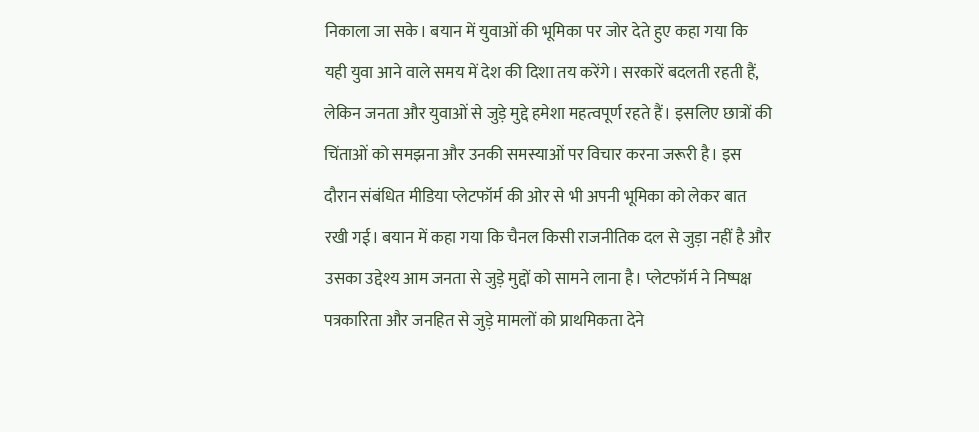निकाला जा सके। बयान में युवाओं की भूमिका पर जोर देते हुए कहा गया कि यही युवा आने वाले समय में देश की दिशा तय करेंगे। सरकारें बदलती रहती हैं, लेकिन जनता और युवाओं से जुड़े मुद्दे हमेशा महत्वपूर्ण रहते हैं। इसलिए छात्रों की चिंताओं को समझना और उनकी समस्याओं पर विचार करना जरूरी है। इस दौरान संबंधित मीडिया प्लेटफॉर्म की ओर से भी अपनी भूमिका को लेकर बात रखी गई। बयान में कहा गया कि चैनल किसी राजनीतिक दल से जुड़ा नहीं है और उसका उद्देश्य आम जनता से जुड़े मुद्दों को सामने लाना है। प्लेटफॉर्म ने निष्पक्ष पत्रकारिता और जनहित से जुड़े मामलों को प्राथमिकता देने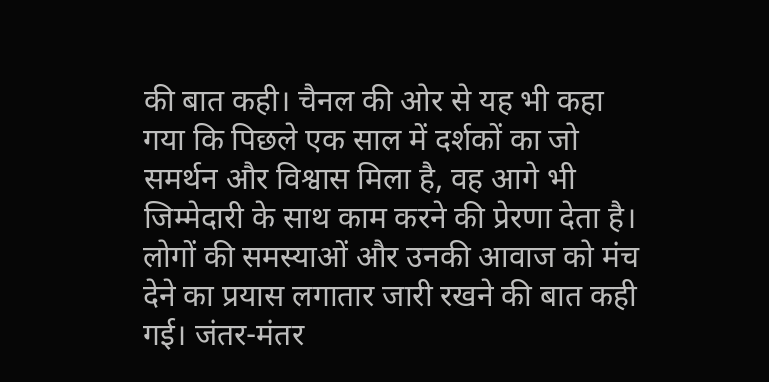की बात कही। चैनल की ओर से यह भी कहा गया कि पिछले एक साल में दर्शकों का जो समर्थन और विश्वास मिला है, वह आगे भी जिम्मेदारी के साथ काम करने की प्रेरणा देता है। लोगों की समस्याओं और उनकी आवाज को मंच देने का प्रयास लगातार जारी रखने की बात कही गई। जंतर-मंतर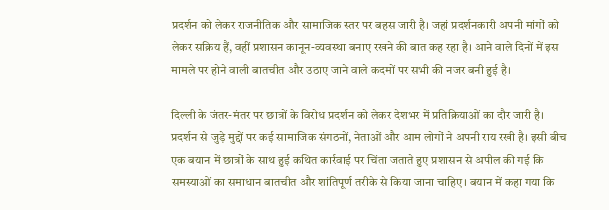प्रदर्शन को लेकर राजनीतिक और सामाजिक स्तर पर बहस जारी है। जहां प्रदर्शनकारी अपनी मांगों को लेकर सक्रिय हैं, वहीं प्रशासन कानून-व्यवस्था बनाए रखने की बात कह रहा है। आने वाले दिनों में इस मामले पर होने वाली बातचीत और उठाए जाने वाले कदमों पर सभी की नजर बनी हुई है।

दिल्ली के जंतर-मंतर पर छात्रों के विरोध प्रदर्शन को लेकर देशभर में प्रतिक्रियाओं का दौर जारी है। प्रदर्शन से जुड़े मुद्दों पर कई सामाजिक संगठनों, नेताओं और आम लोगों ने अपनी राय रखी है। इसी बीच एक बयान में छात्रों के साथ हुई कथित कार्रवाई पर चिंता जताते हुए प्रशासन से अपील की गई कि समस्याओं का समाधान बातचीत और शांतिपूर्ण तरीके से किया जाना चाहिए। बयान में कहा गया कि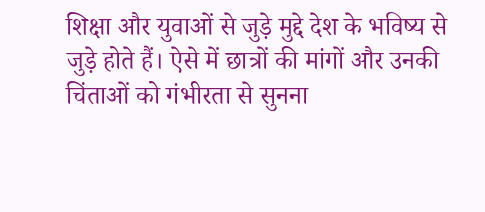शिक्षा और युवाओं से जुड़े मुद्दे देश के भविष्य से जुड़े होते हैं। ऐसे में छात्रों की मांगों और उनकी चिंताओं को गंभीरता से सुनना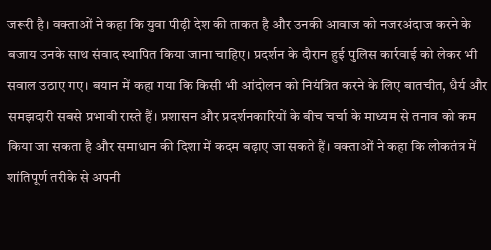जरूरी है। वक्ताओं ने कहा कि युवा पीढ़ी देश की ताकत है और उनकी आवाज को नजरअंदाज करने के बजाय उनके साथ संवाद स्थापित किया जाना चाहिए। प्रदर्शन के दौरान हुई पुलिस कार्रवाई को लेकर भी सवाल उठाए गए। बयान में कहा गया कि किसी भी आंदोलन को नियंत्रित करने के लिए बातचीत, धैर्य और समझदारी सबसे प्रभावी रास्ते हैं। प्रशासन और प्रदर्शनकारियों के बीच चर्चा के माध्यम से तनाव को कम किया जा सकता है और समाधान की दिशा में कदम बढ़ाए जा सकते हैं। वक्ताओं ने कहा कि लोकतंत्र में शांतिपूर्ण तरीके से अपनी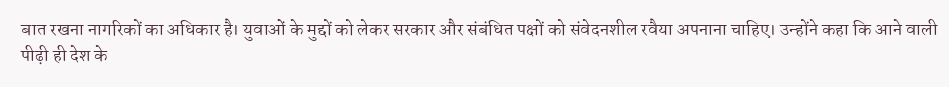बात रखना नागरिकों का अधिकार है। युवाओं के मुद्दों को लेकर सरकार और संबंधित पक्षों को संवेदनशील रवैया अपनाना चाहिए। उन्होंने कहा कि आने वाली पीढ़ी ही देश के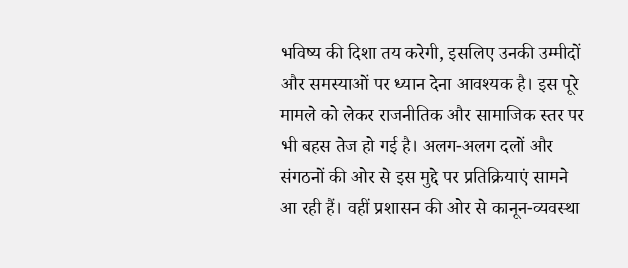भविष्य की दिशा तय करेगी, इसलिए उनकी उम्मीदों और समस्याओं पर ध्यान देना आवश्यक है। इस पूरे मामले को लेकर राजनीतिक और सामाजिक स्तर पर भी बहस तेज हो गई है। अलग-अलग दलों और संगठनों की ओर से इस मुद्दे पर प्रतिक्रियाएं सामने आ रही हैं। वहीं प्रशासन की ओर से कानून-व्यवस्था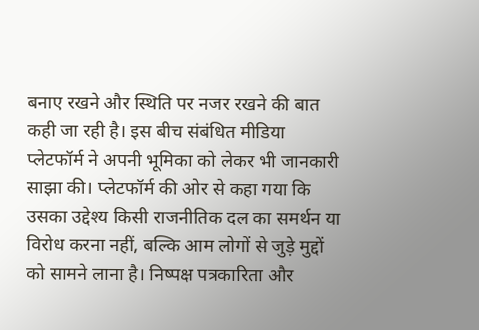बनाए रखने और स्थिति पर नजर रखने की बात कही जा रही है। इस बीच संबंधित मीडिया प्लेटफॉर्म ने अपनी भूमिका को लेकर भी जानकारी साझा की। प्लेटफॉर्म की ओर से कहा गया कि उसका उद्देश्य किसी राजनीतिक दल का समर्थन या विरोध करना नहीं, बल्कि आम लोगों से जुड़े मुद्दों को सामने लाना है। निष्पक्ष पत्रकारिता और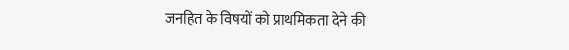जनहित के विषयों को प्राथमिकता देने की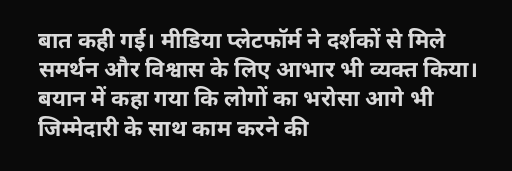बात कही गई। मीडिया प्लेटफॉर्म ने दर्शकों से मिले समर्थन और विश्वास के लिए आभार भी व्यक्त किया। बयान में कहा गया कि लोगों का भरोसा आगे भी जिम्मेदारी के साथ काम करने की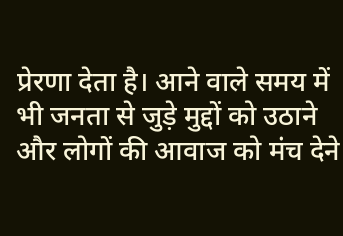प्रेरणा देता है। आने वाले समय में भी जनता से जुड़े मुद्दों को उठाने और लोगों की आवाज को मंच देने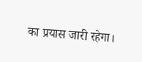का प्रयास जारी रहेगा।